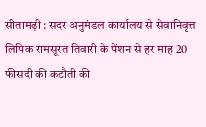सीतामढ़ी : सदर अनुमंडल कार्यालय से सेवानिवृत्त लिपिक रामसूरत तिवारी के पेंशन से हर माह 20 फीसदी की कटौती की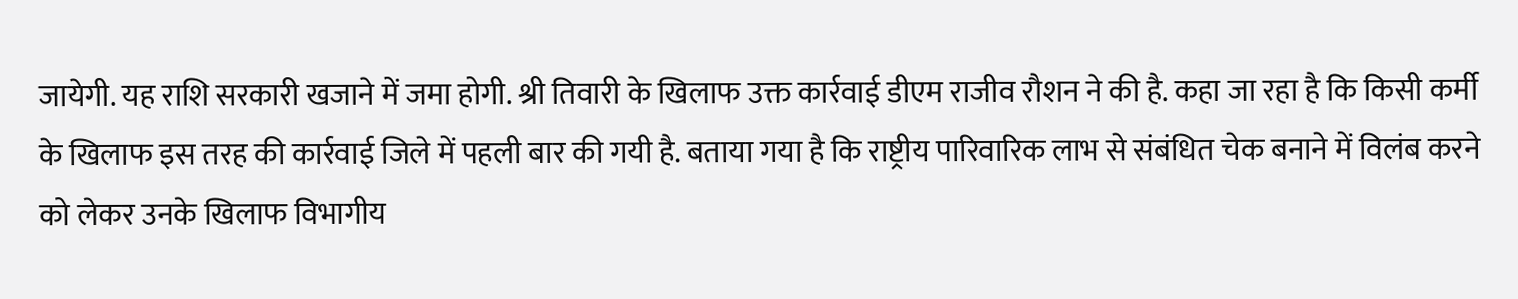जायेगी. यह राशि सरकारी खजाने में जमा होगी. श्री तिवारी के खिलाफ उक्त कार्रवाई डीएम राजीव रौशन ने की है. कहा जा रहा है कि किसी कर्मी के खिलाफ इस तरह की कार्रवाई जिले में पहली बार की गयी है. बताया गया है कि राष्ट्रीय पारिवारिक लाभ से संबंधित चेक बनाने में विलंब करने को लेकर उनके खिलाफ विभागीय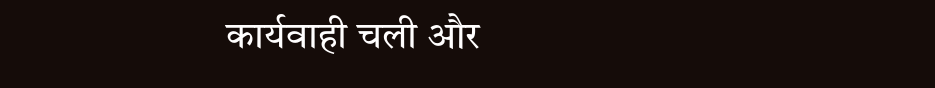कार्यवाही चली और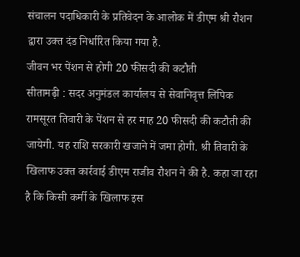संचालन पदाधिकारी के प्रतिवेदन के आलोक में डीएम श्री रौशन द्वारा उक्त दंड निर्धारित किया गया है.
जीवन भर पेंशन से होगी 20 फीसदी की कटौती
सीतामढ़ी : सदर अनुमंडल कार्यालय से सेवानिवृत्त लिपिक रामसूरत तिवारी के पेंशन से हर माह 20 फीसदी की कटौती की जायेगी. यह राशि सरकारी खजाने में जमा होगी. श्री तिवारी के खिलाफ उक्त कार्रवाई डीएम राजीव रौशन ने की है. कहा जा रहा है कि किसी कर्मी के खिलाफ इस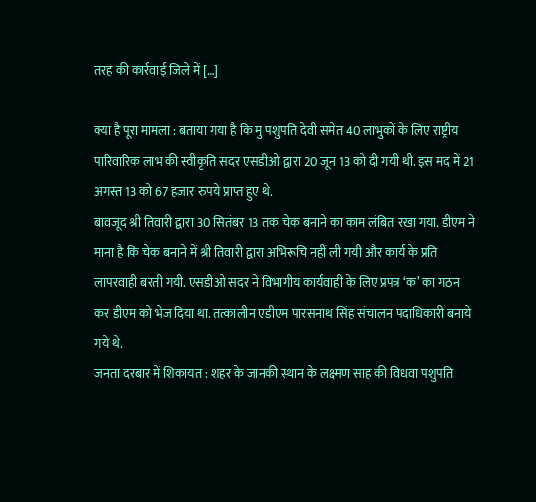तरह की कार्रवाई जिले में […]

क्या है पूरा मामला : बताया गया है कि मु पशुपति देवी समेत 40 लाभुकों के लिए राष्ट्रीय पारिवारिक लाभ की स्वीकृति सदर एसडीओ द्वारा 20 जून 13 को दी गयी थी. इस मद में 21 अगस्त 13 को 67 हजार रुपये प्राप्त हुए थे.
बावजूद श्री तिवारी द्वारा 30 सितंबर 13 तक चेक बनाने का काम लंबित रखा गया. डीएम ने माना है कि चेक बनाने में श्री तिवारी द्वारा अभिरूचि नहीं ली गयी और कार्य के प्रति लापरवाही बरती गयी. एसडीओ सदर ने विभागीय कार्यवाही के लिए प्रपत्र ‘क’ का गठन कर डीएम को भेज दिया था. तत्कालीन एडीएम पारसनाथ सिंह संचालन पदाधिकारी बनाये गये थे.
जनता दरबार में शिकायत : शहर के जानकी स्थान के लक्ष्मण साह की विधवा पशुपति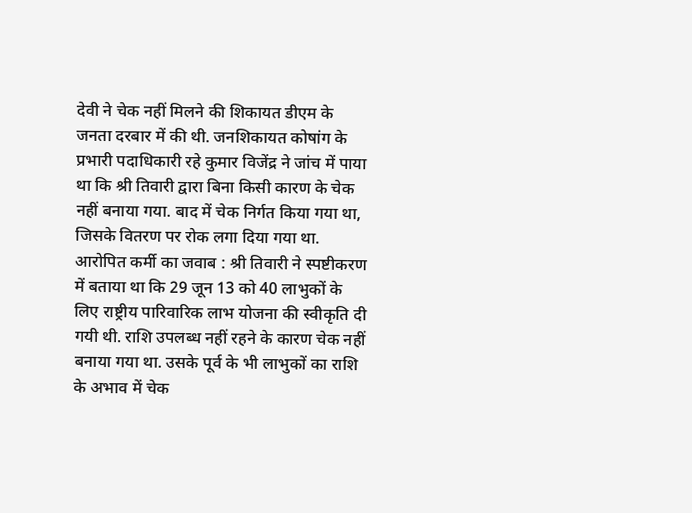देवी ने चेक नहीं मिलने की शिकायत डीएम के जनता दरबार में की थी. जनशिकायत कोषांग के प्रभारी पदाधिकारी रहे कुमार विजेंद्र ने जांच में पाया था कि श्री तिवारी द्वारा बिना किसी कारण के चेक नहीं बनाया गया. बाद में चेक निर्गत किया गया था, जिसके वितरण पर रोक लगा दिया गया था.
आरोपित कर्मी का जवाब : श्री तिवारी ने स्पष्टीकरण में बताया था कि 29 जून 13 को 40 लाभुकों के लिए राष्ट्रीय पारिवारिक लाभ योजना की स्वीकृति दी गयी थी. राशि उपलब्ध नहीं रहने के कारण चेक नहीं बनाया गया था. उसके पूर्व के भी लाभुकों का राशि के अभाव में चेक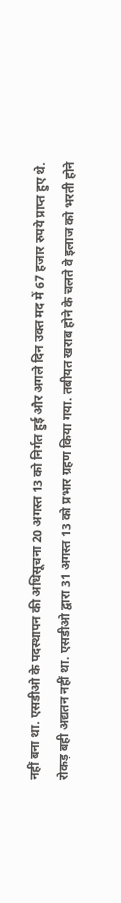नहीं बना था. एसडीओ के पदस्थापन की अधिसूचना 20 अगस्त 13 को निर्गत हुई और अगले दिन उक्त मद में 67 हजार रुपये प्राप्त हुए थे.
रोकड़ बही अद्यतन नहीं था. एसडीओ द्वारा 31 अगस्त 13 को प्रभार ग्रहण किया गया. तबीयत खराब होने के चलते वे इलाज को भरती होने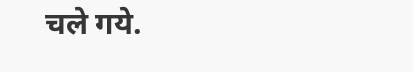चले गये.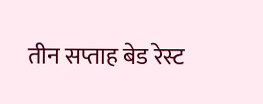तीन सप्ताह बेड रेस्ट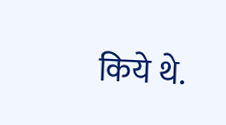किये थे.